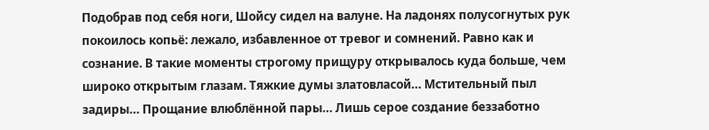Подобрав под себя ноги, Шойсу сидел на валуне. На ладонях полусогнутых рук покоилось копьё: лежало, избавленное от тревог и сомнений. Равно как и сознание. В такие моменты строгому прищуру открывалось куда больше, чем широко открытым глазам. Тяжкие думы златовласой… Мстительный пыл задиры… Прощание влюблённой пары… Лишь серое создание беззаботно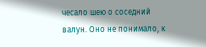чесало шею о соседний валун. Оно не понимало, к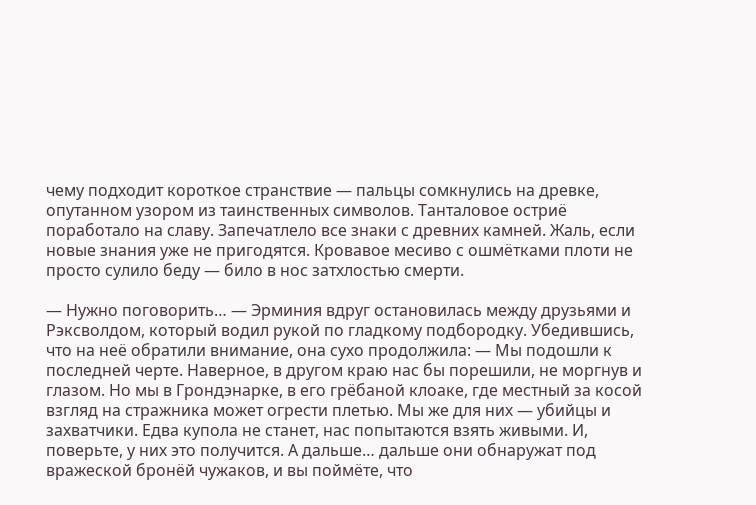чему подходит короткое странствие — пальцы сомкнулись на древке, опутанном узором из таинственных символов. Танталовое остриё поработало на славу. Запечатлело все знаки с древних камней. Жаль, если новые знания уже не пригодятся. Кровавое месиво с ошмётками плоти не просто сулило беду — било в нос затхлостью смерти.

— Нужно поговорить… — Эрминия вдруг остановилась между друзьями и Рэксволдом, который водил рукой по гладкому подбородку. Убедившись, что на неё обратили внимание, она сухо продолжила: — Мы подошли к последней черте. Наверное, в другом краю нас бы порешили, не моргнув и глазом. Но мы в Грондэнарке, в его грёбаной клоаке, где местный за косой взгляд на стражника может огрести плетью. Мы же для них — убийцы и захватчики. Едва купола не станет, нас попытаются взять живыми. И, поверьте, у них это получится. А дальше… дальше они обнаружат под вражеской бронёй чужаков, и вы поймёте, что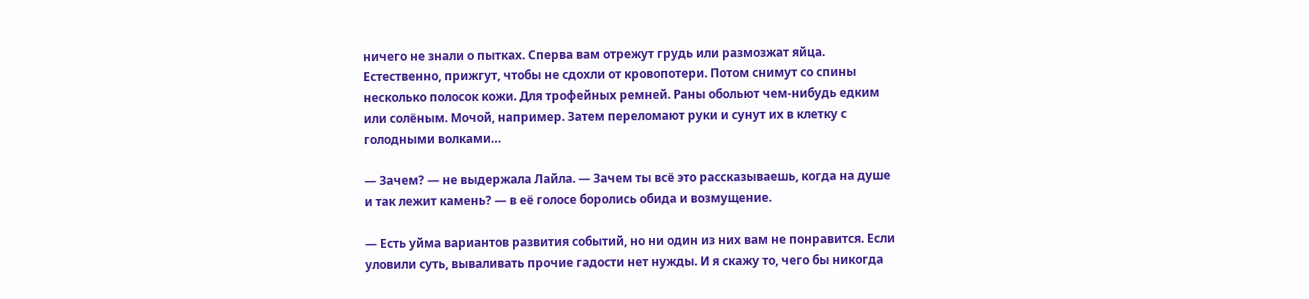ничего не знали о пытках. Сперва вам отрежут грудь или размозжат яйца. Естественно, прижгут, чтобы не сдохли от кровопотери. Потом снимут со спины несколько полосок кожи. Для трофейных ремней. Раны обольют чем-нибудь едким или солёным. Мочой, например. Затем переломают руки и сунут их в клетку с голодными волками…

— Зачем? — не выдержала Лайла. — Зачем ты всё это рассказываешь, когда на душе и так лежит камень? — в её голосе боролись обида и возмущение.

— Есть уйма вариантов развития событий, но ни один из них вам не понравится. Если уловили суть, вываливать прочие гадости нет нужды. И я скажу то, чего бы никогда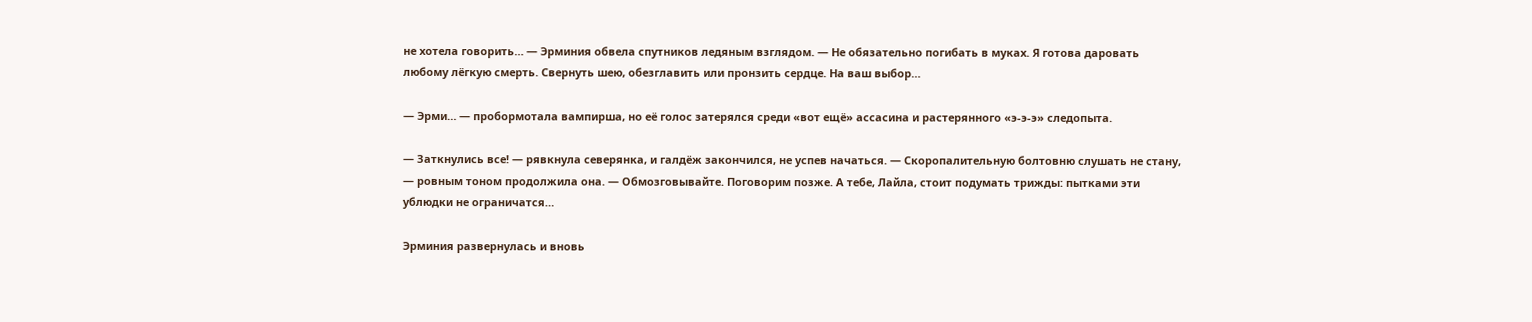не хотела говорить… — Эрминия обвела спутников ледяным взглядом. — Не обязательно погибать в муках. Я готова даровать любому лёгкую смерть. Свернуть шею, обезглавить или пронзить сердце. На ваш выбор…

— Эрми… — пробормотала вампирша, но её голос затерялся среди «вот ещё» ассасина и растерянного «э-э-э» следопыта.

— Заткнулись все! — рявкнула северянка, и галдёж закончился, не успев начаться. — Скоропалительную болтовню слушать не стану, — ровным тоном продолжила она. — Обмозговывайте. Поговорим позже. А тебе, Лайла, стоит подумать трижды: пытками эти ублюдки не ограничатся…

Эрминия развернулась и вновь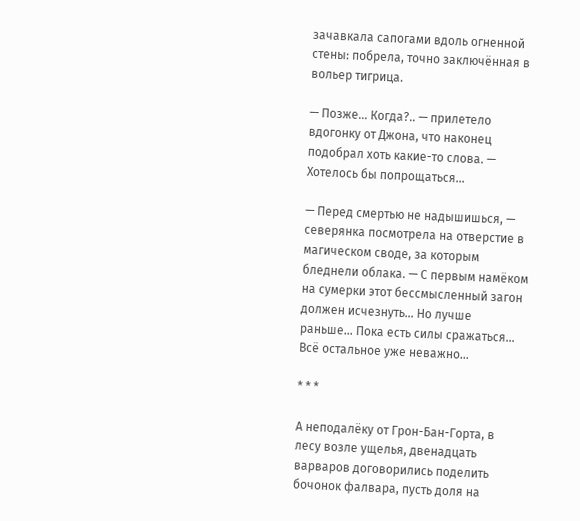зачавкала сапогами вдоль огненной стены: побрела, точно заключённая в вольер тигрица.

— Позже… Когда?.. — прилетело вдогонку от Джона, что наконец подобрал хоть какие-то слова. — Хотелось бы попрощаться…

— Перед смертью не надышишься, — северянка посмотрела на отверстие в магическом своде, за которым бледнели облака. — С первым намёком на сумерки этот бессмысленный загон должен исчезнуть… Но лучше раньше… Пока есть силы сражаться… Всё остальное уже неважно…

* * *

А неподалёку от Грон-Бан-Горта, в лесу возле ущелья, двенадцать варваров договорились поделить бочонок фалвара, пусть доля на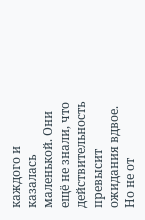каждого и казалась маленькой. Они ещё не знали, что действительность превысит ожидания вдвое. Но не от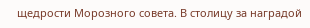щедрости Морозного совета. В столицу за наградой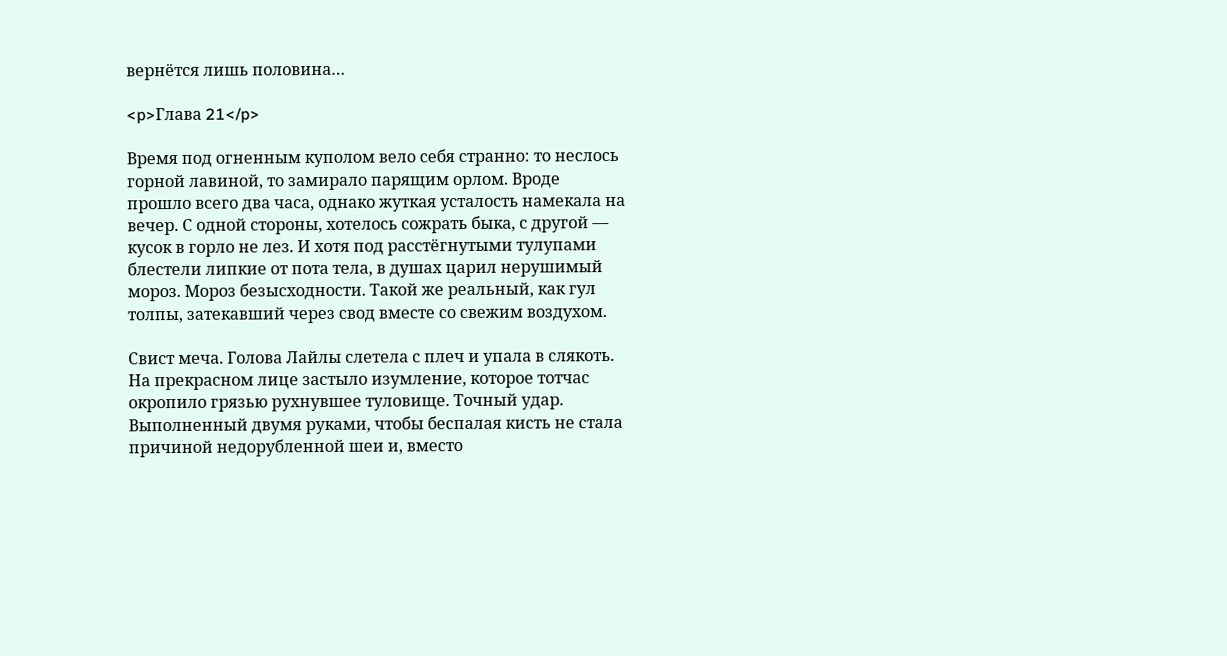вернётся лишь половина…

<p>Глава 21</p>

Время под огненным куполом вело себя странно: то неслось горной лавиной, то замирало парящим орлом. Вроде прошло всего два часа, однако жуткая усталость намекала на вечер. С одной стороны, хотелось сожрать быка, с другой — кусок в горло не лез. И хотя под расстёгнутыми тулупами блестели липкие от пота тела, в душах царил нерушимый мороз. Мороз безысходности. Такой же реальный, как гул толпы, затекавший через свод вместе со свежим воздухом.

Свист меча. Голова Лайлы слетела с плеч и упала в слякоть. На прекрасном лице застыло изумление, которое тотчас окропило грязью рухнувшее туловище. Точный удар. Выполненный двумя руками, чтобы беспалая кисть не стала причиной недорубленной шеи и, вместо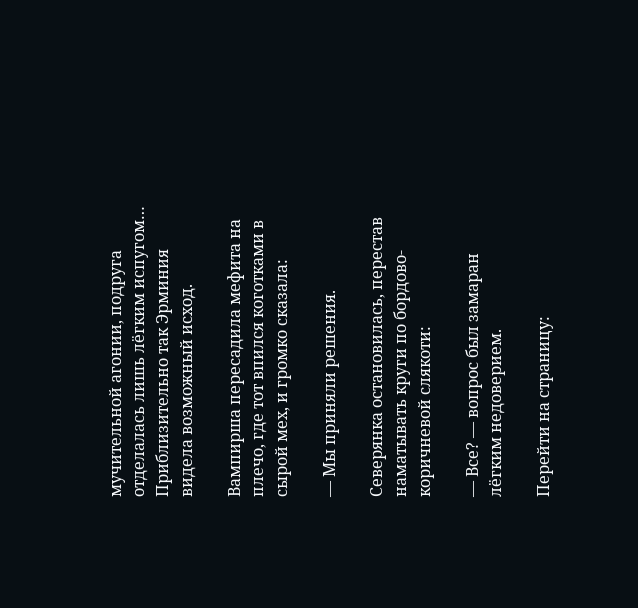мучительной агонии, подруга отделалась лишь лёгким испугом… Приблизительно так Эрминия видела возможный исход.

Вампирша пересадила мефита на плечо, где тот впился коготками в сырой мех, и громко сказала:

— Мы приняли решения.

Северянка остановилась, перестав наматывать круги по бордово-коричневой слякоти:

— Все? — вопрос был замаран лёгким недоверием.

Перейти на страницу: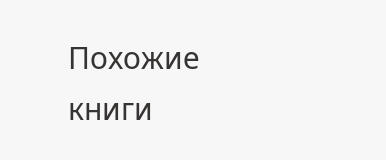Похожие книги